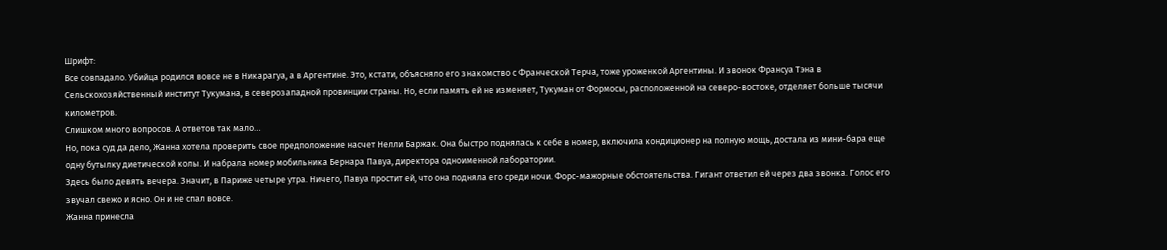Шрифт:
Все совпадало. Убийца родился вовсе не в Никарагуа, а в Аргентине. Это, кстати, объясняло его знакомство с Франческой Терча, тоже уроженкой Аргентины. И звонок Франсуа Тэна в Сельскохозяйственный институт Тукумана, в северозападной провинции страны. Но, если память ей не изменяет, Тукуман от Формосы, расположенной на северо-востоке, отделяет больше тысячи километров.
Слишком много вопросов. А ответов так мало…
Но, пока суд да дело, Жанна хотела проверить свое предположение насчет Нелли Баржак. Она быстро поднялась к себе в номер, включила кондиционер на полную мощь, достала из мини-бара еще одну бутылку диетической колы. И набрала номер мобильника Бернара Павуа, директора одноименной лаборатории.
Здесь было девять вечера. Значит, в Париже четыре утра. Ничего, Павуа простит ей, что она подняла его среди ночи. Форс-мажорные обстоятельства. Гигант ответил ей через два звонка. Голос его звучал свежо и ясно. Он и не спал вовсе.
Жанна принесла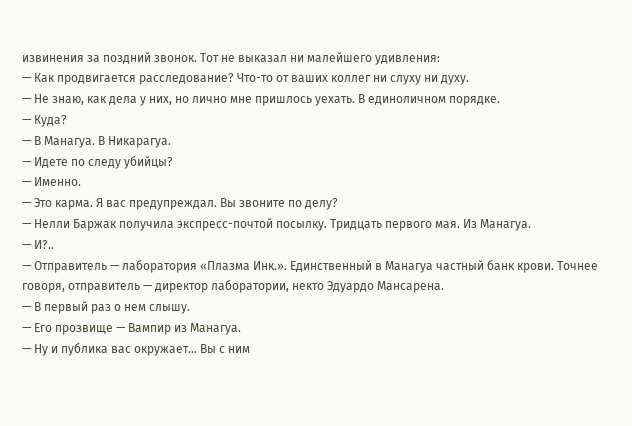извинения за поздний звонок. Тот не выказал ни малейшего удивления:
— Как продвигается расследование? Что-то от ваших коллег ни слуху ни духу.
— Не знаю, как дела у них, но лично мне пришлось уехать. В единоличном порядке.
— Куда?
— В Манагуа. В Никарагуа.
— Идете по следу убийцы?
— Именно.
— Это карма. Я вас предупреждал. Вы звоните по делу?
— Нелли Баржак получила экспресс-почтой посылку. Тридцать первого мая. Из Манагуа.
— И?..
— Отправитель — лаборатория «Плазма Инк.». Единственный в Манагуа частный банк крови. Точнее говоря, отправитель — директор лаборатории, некто Эдуардо Мансарена.
— В первый раз о нем слышу.
— Его прозвище — Вампир из Манагуа.
— Ну и публика вас окружает… Вы с ним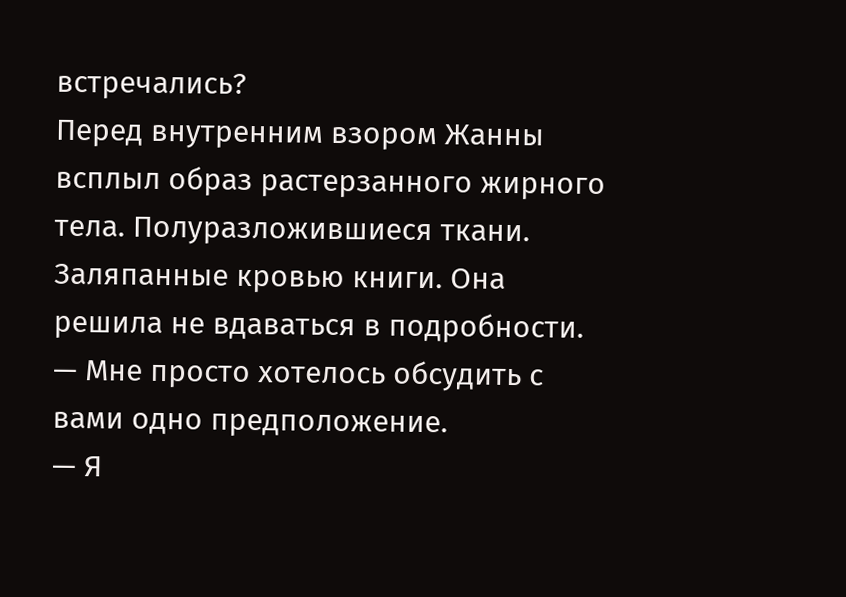встречались?
Перед внутренним взором Жанны всплыл образ растерзанного жирного тела. Полуразложившиеся ткани. Заляпанные кровью книги. Она решила не вдаваться в подробности.
— Мне просто хотелось обсудить с вами одно предположение.
— Я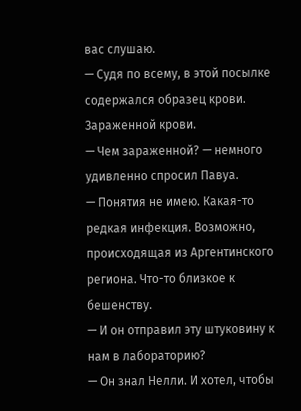вас слушаю.
— Судя по всему, в этой посылке содержался образец крови. Зараженной крови.
— Чем зараженной? — немного удивленно спросил Павуа.
— Понятия не имею. Какая-то редкая инфекция. Возможно, происходящая из Аргентинского региона. Что-то близкое к бешенству.
— И он отправил эту штуковину к нам в лабораторию?
— Он знал Нелли. И хотел, чтобы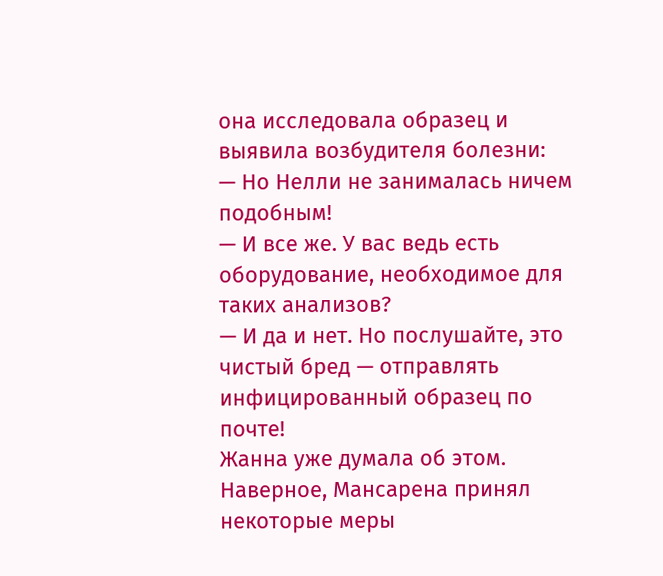она исследовала образец и выявила возбудителя болезни:
— Но Нелли не занималась ничем подобным!
— И все же. У вас ведь есть оборудование, необходимое для таких анализов?
— И да и нет. Но послушайте, это чистый бред — отправлять инфицированный образец по почте!
Жанна уже думала об этом. Наверное, Мансарена принял некоторые меры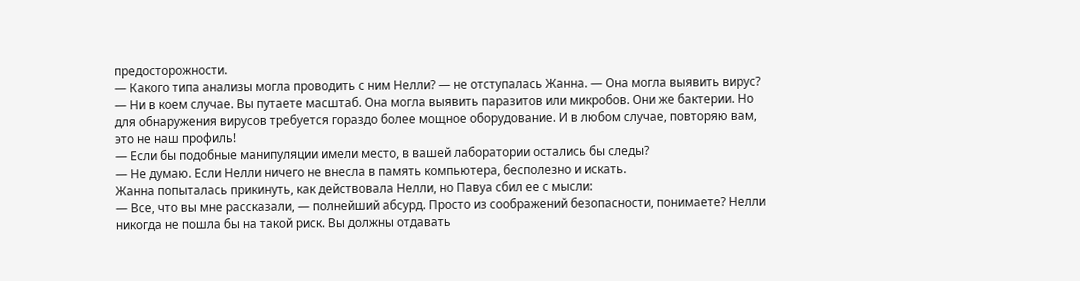предосторожности.
— Какого типа анализы могла проводить с ним Нелли? — не отступалась Жанна. — Она могла выявить вирус?
— Ни в коем случае. Вы путаете масштаб. Она могла выявить паразитов или микробов. Они же бактерии. Но для обнаружения вирусов требуется гораздо более мощное оборудование. И в любом случае, повторяю вам, это не наш профиль!
— Если бы подобные манипуляции имели место, в вашей лаборатории остались бы следы?
— Не думаю. Если Нелли ничего не внесла в память компьютера, бесполезно и искать.
Жанна попыталась прикинуть, как действовала Нелли, но Павуа сбил ее с мысли:
— Все, что вы мне рассказали, — полнейший абсурд. Просто из соображений безопасности, понимаете? Нелли никогда не пошла бы на такой риск. Вы должны отдавать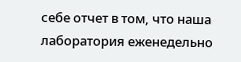себе отчет в том, что наша лаборатория еженедельно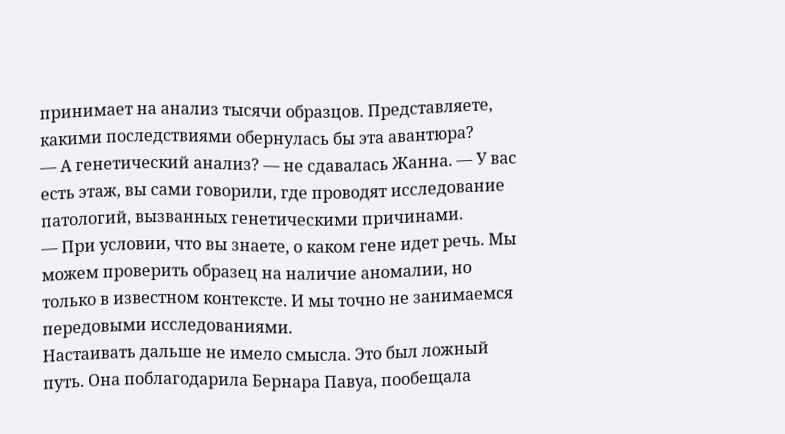принимает на анализ тысячи образцов. Представляете, какими последствиями обернулась бы эта авантюра?
— А генетический анализ? — не сдавалась Жанна. — У вас есть этаж, вы сами говорили, где проводят исследование патологий, вызванных генетическими причинами.
— При условии, что вы знаете, о каком гене идет речь. Мы можем проверить образец на наличие аномалии, но только в известном контексте. И мы точно не занимаемся передовыми исследованиями.
Настаивать дальше не имело смысла. Это был ложный путь. Она поблагодарила Бернара Павуа, пообещала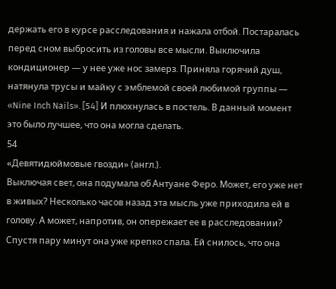держать его в курсе расследования и нажала отбой. Постаралась перед сном выбросить из головы все мысли. Выключила кондиционер — у нее уже нос замерз. Приняла горячий душ, натянула трусы и майку с эмблемой своей любимой группы — «Nine Inch Nails». [54] И плюхнулась в постель. В данный момент это было лучшее, что она могла сделать.
54
«Девятидюймовые гвозди» (англ.).
Выключая свет, она подумала об Антуане Феро. Может, его уже нет в живых? Несколько часов назад эта мысль уже приходила ей в голову. А может, напротив, он опережает ее в расследовании?
Спустя пару минут она уже крепко спала. Ей снилось, что она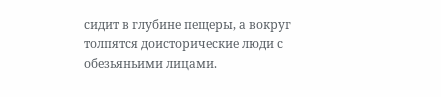сидит в глубине пещеры, а вокруг толпятся доисторические люди с обезьяньими лицами.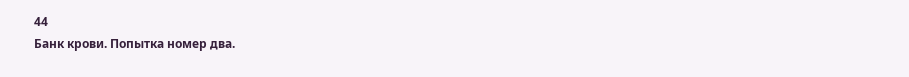44
Банк крови. Попытка номер два.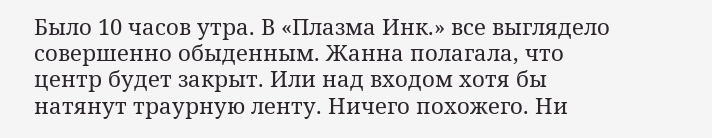Было 10 часов утра. В «Плазма Инк.» все выглядело совершенно обыденным. Жанна полагала, что центр будет закрыт. Или над входом хотя бы натянут траурную ленту. Ничего похожего. Ни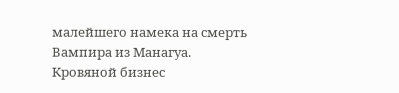малейшего намека на смерть Вампира из Манагуа. Кровяной бизнес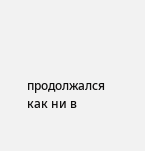продолжался как ни в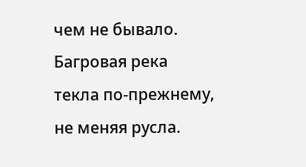чем не бывало. Багровая река текла по-прежнему, не меняя русла.